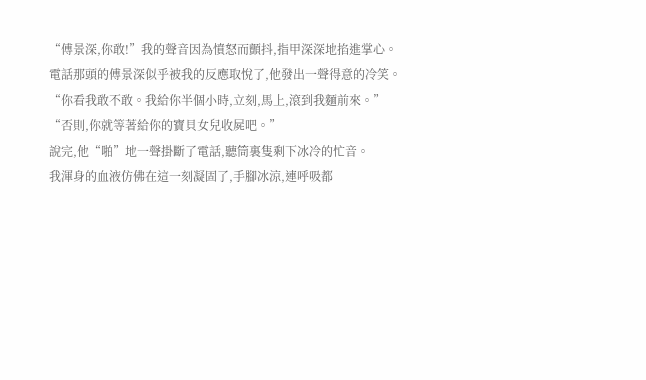“傅景深,你敢!”我的聲音因為憤怒而顫抖,指甲深深地掐進掌心。
電話那頭的傅景深似乎被我的反應取悅了,他發出一聲得意的冷笑。
“你看我敢不敢。我給你半個小時,立刻,馬上,滾到我麵前來。”
“否則,你就等著給你的寶貝女兒收屍吧。”
說完,他“啪”地一聲掛斷了電話,聽筒裏隻剩下冰冷的忙音。
我渾身的血液仿佛在這一刻凝固了,手腳冰涼,連呼吸都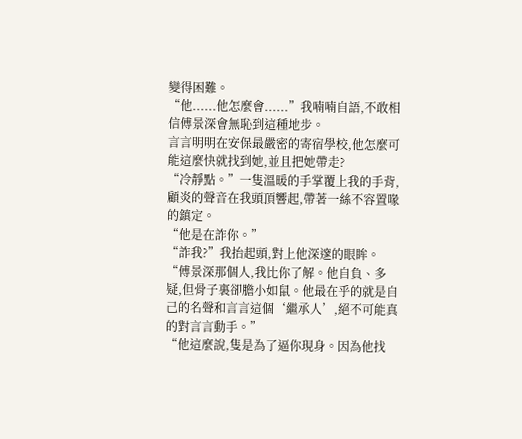變得困難。
“他......他怎麼會......”我喃喃自語,不敢相信傅景深會無恥到這種地步。
言言明明在安保最嚴密的寄宿學校,他怎麼可能這麼快就找到她,並且把她帶走?
“冷靜點。”一隻溫暖的手掌覆上我的手背,顧炎的聲音在我頭頂響起,帶著一絲不容置喙的鎮定。
“他是在詐你。”
“詐我?”我抬起頭,對上他深邃的眼眸。
“傅景深那個人,我比你了解。他自負、多疑,但骨子裏卻膽小如鼠。他最在乎的就是自己的名聲和言言這個‘繼承人’,絕不可能真的對言言動手。”
“他這麼說,隻是為了逼你現身。因為他找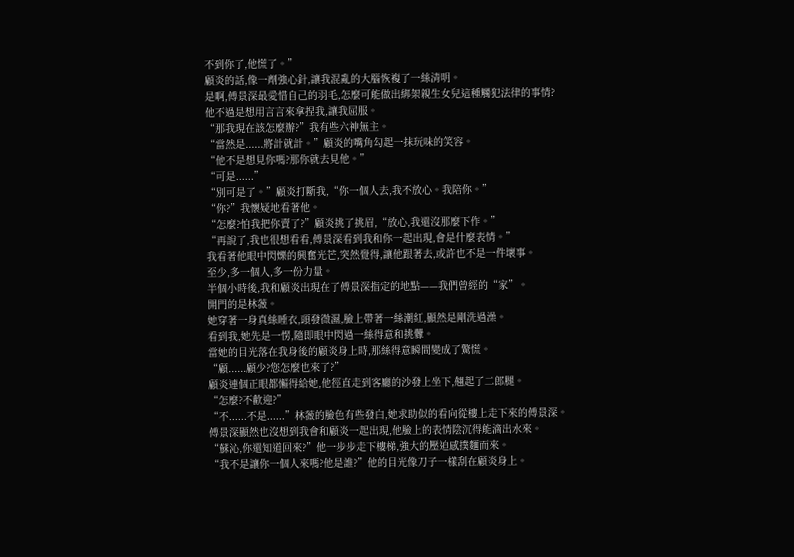不到你了,他慌了。”
顧炎的話,像一劑強心針,讓我混亂的大腦恢複了一絲清明。
是啊,傅景深最愛惜自己的羽毛,怎麼可能做出綁架親生女兒這種觸犯法律的事情?
他不過是想用言言來拿捏我,讓我屈服。
“那我現在該怎麼辦?”我有些六神無主。
“當然是......將計就計。”顧炎的嘴角勾起一抹玩味的笑容。
“他不是想見你嗎?那你就去見他。”
“可是......”
“別可是了。”顧炎打斷我,“你一個人去,我不放心。我陪你。”
“你?”我懷疑地看著他。
“怎麼?怕我把你賣了?”顧炎挑了挑眉,“放心,我還沒那麼下作。”
“再說了,我也很想看看,傅景深看到我和你一起出現,會是什麼表情。”
我看著他眼中閃爍的興奮光芒,突然覺得,讓他跟著去,或許也不是一件壞事。
至少,多一個人,多一份力量。
半個小時後,我和顧炎出現在了傅景深指定的地點——我們曾經的“家”。
開門的是林薇。
她穿著一身真絲睡衣,頭發微濕,臉上帶著一絲潮紅,顯然是剛洗過澡。
看到我,她先是一愣,隨即眼中閃過一絲得意和挑釁。
當她的目光落在我身後的顧炎身上時,那絲得意瞬間變成了驚慌。
“顧......顧少?您怎麼也來了?”
顧炎連個正眼都懶得給她,他徑直走到客廳的沙發上坐下,翹起了二郎腿。
“怎麼?不歡迎?”
“不......不是......”林薇的臉色有些發白,她求助似的看向從樓上走下來的傅景深。
傅景深顯然也沒想到我會和顧炎一起出現,他臉上的表情陰沉得能滴出水來。
“蘇沁,你還知道回來?”他一步步走下樓梯,強大的壓迫感撲麵而來。
“我不是讓你一個人來嗎?他是誰?”他的目光像刀子一樣刮在顧炎身上。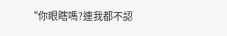“你眼瞎嗎?連我都不認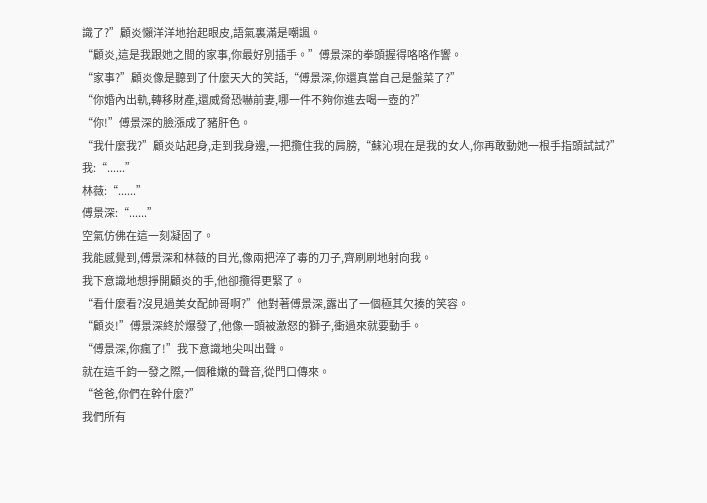識了?”顧炎懶洋洋地抬起眼皮,語氣裏滿是嘲諷。
“顧炎,這是我跟她之間的家事,你最好別插手。”傅景深的拳頭握得咯咯作響。
“家事?”顧炎像是聽到了什麼天大的笑話,“傅景深,你還真當自己是盤菜了?”
“你婚內出軌,轉移財產,還威脅恐嚇前妻,哪一件不夠你進去喝一壺的?”
“你!”傅景深的臉漲成了豬肝色。
“我什麼我?”顧炎站起身,走到我身邊,一把攬住我的肩膀,“蘇沁現在是我的女人,你再敢動她一根手指頭試試?”
我:“......”
林薇:“......”
傅景深:“......”
空氣仿佛在這一刻凝固了。
我能感覺到,傅景深和林薇的目光,像兩把淬了毒的刀子,齊刷刷地射向我。
我下意識地想掙開顧炎的手,他卻攬得更緊了。
“看什麼看?沒見過美女配帥哥啊?”他對著傅景深,露出了一個極其欠揍的笑容。
“顧炎!”傅景深終於爆發了,他像一頭被激怒的獅子,衝過來就要動手。
“傅景深,你瘋了!”我下意識地尖叫出聲。
就在這千鈞一發之際,一個稚嫩的聲音,從門口傳來。
“爸爸,你們在幹什麼?”
我們所有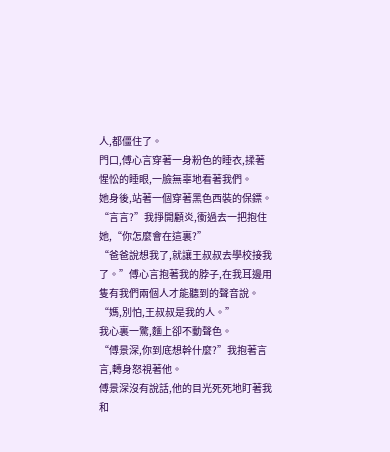人,都僵住了。
門口,傅心言穿著一身粉色的睡衣,揉著惺忪的睡眼,一臉無辜地看著我們。
她身後,站著一個穿著黑色西裝的保鏢。
“言言?”我掙開顧炎,衝過去一把抱住她,“你怎麼會在這裏?”
“爸爸說想我了,就讓王叔叔去學校接我了。”傅心言抱著我的脖子,在我耳邊用隻有我們兩個人才能聽到的聲音說。
“媽,別怕,王叔叔是我的人。”
我心裏一驚,麵上卻不動聲色。
“傅景深,你到底想幹什麼?”我抱著言言,轉身怒視著他。
傅景深沒有說話,他的目光死死地盯著我和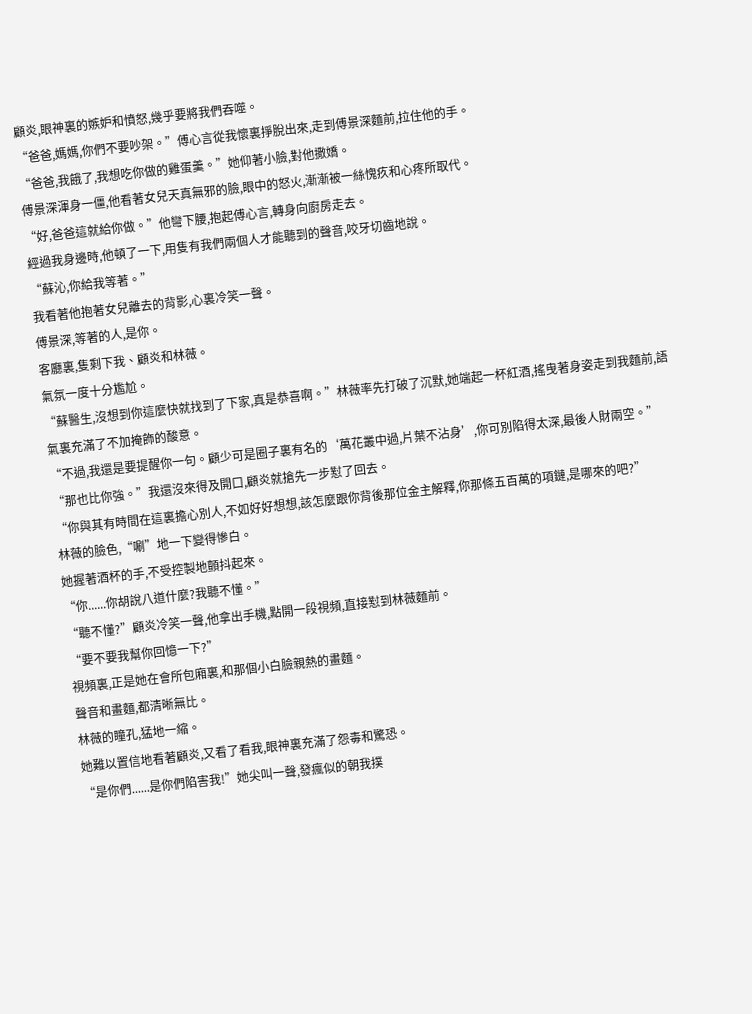顧炎,眼神裏的嫉妒和憤怒,幾乎要將我們吞噬。
“爸爸,媽媽,你們不要吵架。”傅心言從我懷裏掙脫出來,走到傅景深麵前,拉住他的手。
“爸爸,我餓了,我想吃你做的雞蛋羹。”她仰著小臉,對他撒嬌。
傅景深渾身一僵,他看著女兒天真無邪的臉,眼中的怒火,漸漸被一絲愧疚和心疼所取代。
“好,爸爸這就給你做。”他彎下腰,抱起傅心言,轉身向廚房走去。
經過我身邊時,他頓了一下,用隻有我們兩個人才能聽到的聲音,咬牙切齒地說。
“蘇沁,你給我等著。”
我看著他抱著女兒離去的背影,心裏冷笑一聲。
傅景深,等著的人,是你。
客廳裏,隻剩下我、顧炎和林薇。
氣氛一度十分尷尬。
“蘇醫生,沒想到你這麼快就找到了下家,真是恭喜啊。”林薇率先打破了沉默,她端起一杯紅酒,搖曳著身姿走到我麵前,語氣裏充滿了不加掩飾的酸意。
“不過,我還是要提醒你一句。顧少可是圈子裏有名的‘萬花叢中過,片葉不沾身’,你可別陷得太深,最後人財兩空。”
“那也比你強。”我還沒來得及開口,顧炎就搶先一步懟了回去。
“你與其有時間在這裏擔心別人,不如好好想想,該怎麼跟你背後那位金主解釋,你那條五百萬的項鏈,是哪來的吧?”
林薇的臉色,“唰”地一下變得慘白。
她握著酒杯的手,不受控製地顫抖起來。
“你......你胡說八道什麼?我聽不懂。”
“聽不懂?”顧炎冷笑一聲,他拿出手機,點開一段視頻,直接懟到林薇麵前。
“要不要我幫你回憶一下?”
視頻裏,正是她在會所包廂裏,和那個小白臉親熱的畫麵。
聲音和畫麵,都清晰無比。
林薇的瞳孔,猛地一縮。
她難以置信地看著顧炎,又看了看我,眼神裏充滿了怨毒和驚恐。
“是你們......是你們陷害我!”她尖叫一聲,發瘋似的朝我撲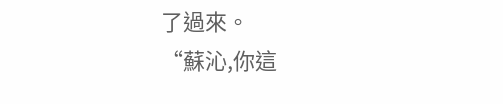了過來。
“蘇沁,你這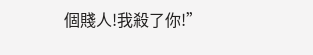個賤人!我殺了你!”